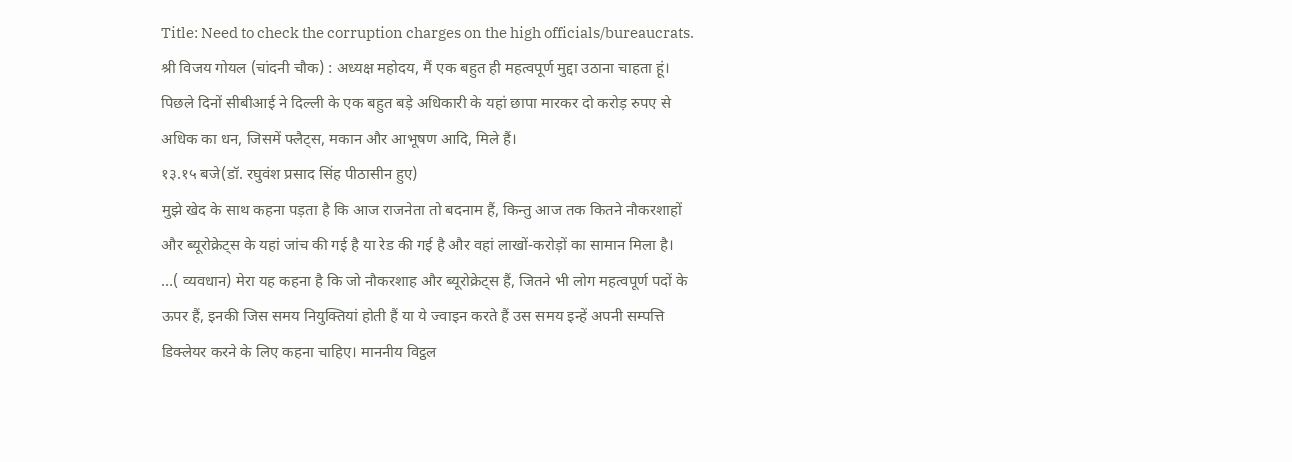Title: Need to check the corruption charges on the high officials/bureaucrats.
श्री विजय गोयल (चांदनी चौक) : अध्यक्ष महोदय, मैं एक बहुत ही महत्वपूर्ण मुद्दा उठाना चाहता हूं। पिछले दिनों सीबीआई ने दिल्ली के एक बहुत बड़े अधिकारी के यहां छापा मारकर दो करोड़ रुपए से अधिक का धन, जिसमें फ्लैट्स, मकान और आभूषण आदि, मिले हैं।
१३.१५ बजे(डॉ. रघुवंश प्रसाद सिंह पीठासीन हुए)
मुझे खेद के साथ कहना पड़ता है कि आज राजनेता तो बदनाम हैं, किन्तु आज तक कितने नौकरशाहों और ब्यूरोक्रेट्स के यहां जांच की गई है या रेड की गई है और वहां लाखों-करोड़ों का सामान मिला है।
…( व्यवधान) मेरा यह कहना है कि जो नौकरशाह और ब्यूरोक्रेट्स हैं, जितने भी लोग महत्वपूर्ण पदों के ऊपर हैं, इनकी जिस समय नियुक्तियां होती हैं या ये ज्वाइन करते हैं उस समय इन्हें अपनी सम्पत्ति डिक्लेयर करने के लिए कहना चाहिए। माननीय विट्ठल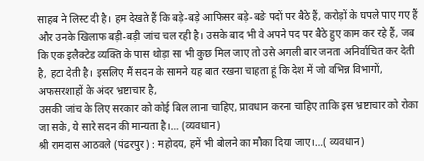साहब ने लिस्ट दी है। हम देखते हैं कि बड़े-बड़े आफिसर बड़े-बङे पदों पर बैठे हैं, करोड़ों के घपले पाए गए हैं और उनके खिलाफ बड़ी-बड़ी जांच चल रही है। उसके बाद भी वे अपने पद पर बैठे हुए काम कर रहे हैं, जब कि एक इलैक्टेड व्यक्ति के पास थोड़ा सा भी कुछ मिल जाए तो उसे अगली बार जनता अनिर्वाचित कर देती है, हटा देती है। इसलिए मैं सदन के सामने यह बात रखना चाहता हूं कि देश में जो वभिन्न विभागों, अफसरशाहों के अंदर भ्रष्टाचार है,
उसकी जांच के लिए सरकार को कोई बिल लाना चाहिए, प्रावधान करना चाहिए ताकि इस भ्रष्टाचार को रोका जा सके, ये सारे सदन की मान्यता है।… (व्यवधान)
श्री रामदास आठवले (पंढरपुर) : महोदय, हमें भी बोलने का मौका दिया जाए।…( व्यवधान)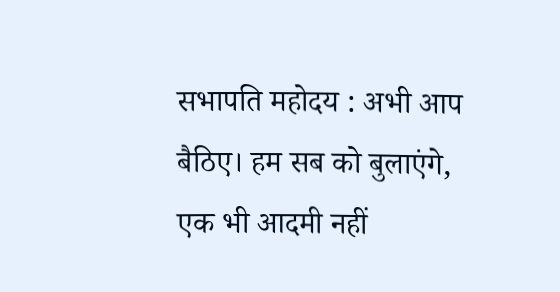सभापति महोदय : अभी आप बैठिए। हम सब को बुलाएंगे, एक भी आदमी नहीं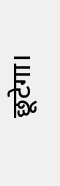छूटेगा।